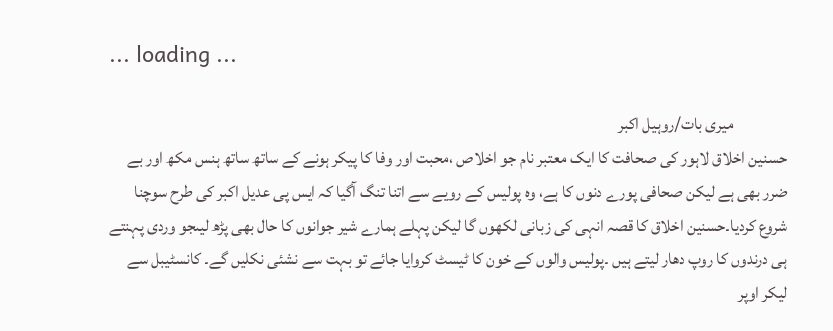... loading ...

                میری بات/روہیل اکبر
حسنین اخلاق لاہور کی صحافت کا ایک معتبر نام جو اخلاص ،محبت اور وفا کا پیکر ہونے کے ساتھ ساتھ ہنس مکھ اور بے ضرر بھی ہے لیکن صحافی پورے دنوں کا ہے، وہ پولیس کے رویے سے اتنا تنگ آگیا کہ ایس پی عدیل اکبر کی طرح سوچنا شروع کردیا۔حسنین اخلاق کا قصہ انہی کی زبانی لکھوں گا لیکن پہلے ہمارے شیر جوانوں کا حال بھی پڑھ لیںجو وردی پہنتے ہی درندوں کا روپ دھار لیتے ہیں ۔پولیس والوں کے خون کا ٹیسٹ کروایا جائے تو بہت سے نشئی نکلیں گے۔ کانسٹیبل سے لیکر اوپر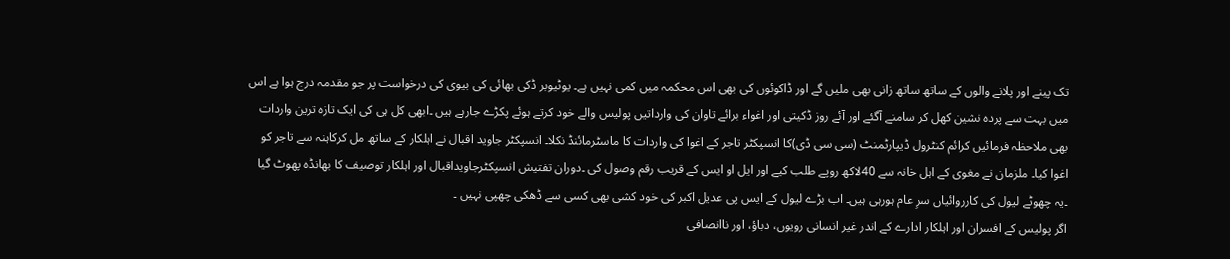تک پینے اور پلانے والوں کے ساتھ ساتھ زانی بھی ملیں گے اور ڈاکوئوں کی بھی اس محکمہ میں کمی نہیں ہے۔ یوٹیوبر ڈکی بھائی کی بیوی کی درخواست پر جو مقدمہ درج ہوا ہے اس میں بہت سے پردہ نشین کھل کر سامنے آگئے اور آئے روز ڈکیتی اور اغواء برائے تاوان کی وارداتیں پولیس والے خود کرتے ہوئے پکڑے جارہے ہیں ۔ابھی کل ہی کی ایک تازہ ترین واردات بھی ملاحظہ فرمائیں کرائم کنٹرول ڈیپارٹمنٹ (سی سی ڈی)کا انسپکٹر تاجر کے اغوا کی واردات کا ماسٹرمائنڈ نکلا۔ انسپکٹر جاوید اقبال نے اہلکار کے ساتھ مل کرکاہنہ سے تاجر کو اغوا کیا۔ ملزمان نے مغوی کے اہل خانہ سے 40لاکھ روپے طلب کیے اور ایل او ایس کے قریب رقم وصول کی ۔دوران تفتیش انسپکٹرجاویداقبال اور اہلکار توصیف کا بھانڈہ پھوٹ گیا ۔یہ چھوٹے لیول کی کارروائیاں سرِ عام ہورہی ہیں۔ اب بڑے لیول کے ایس پی عدیل اکبر کی خود کشی بھی کسی سے ڈھکی چھپی نہیں ۔
اگر پولیس کے افسران اور اہلکار ادارے کے اندر غیر انسانی رویوں، دباؤ، اور ناانصافی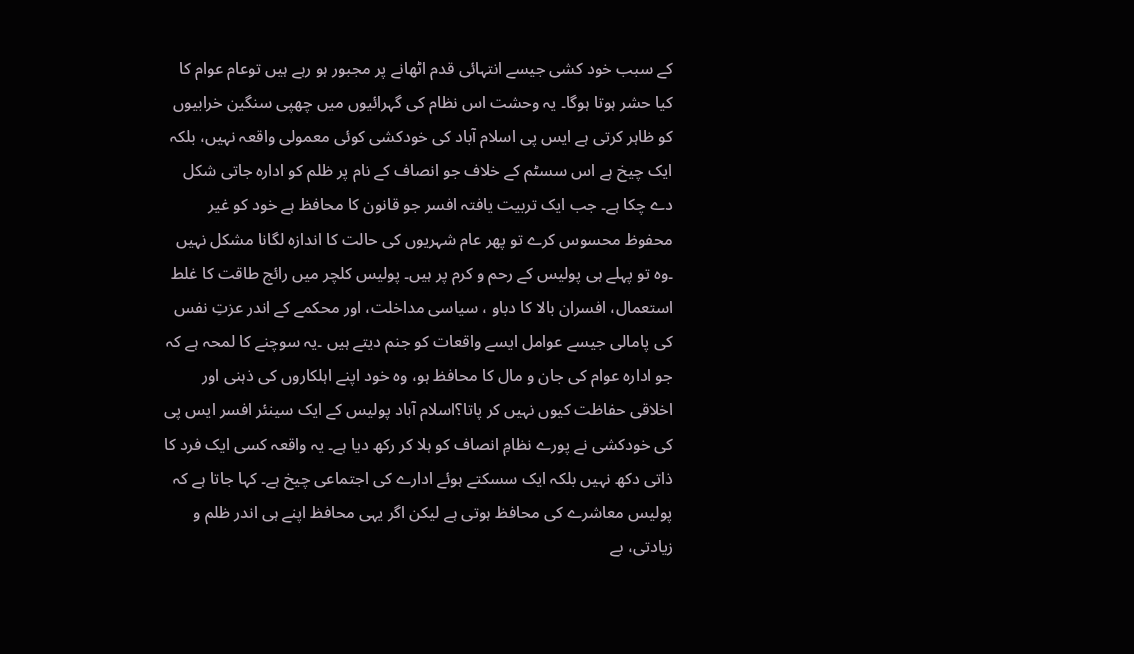کے سبب خود کشی جیسے انتہائی قدم اٹھانے پر مجبور ہو رہے ہیں توعام عوام کا کیا حشر ہوتا ہوگا۔ یہ وحشت اس نظام کی گہرائیوں میں چھپی سنگین خرابیوں کو ظاہر کرتی ہے ایس پی اسلام آباد کی خودکشی کوئی معمولی واقعہ نہیں، بلکہ ایک چیخ ہے اس سسٹم کے خلاف جو انصاف کے نام پر ظلم کو ادارہ جاتی شکل دے چکا ہے۔ جب ایک تربیت یافتہ افسر جو قانون کا محافظ ہے خود کو غیر محفوظ محسوس کرے تو پھر عام شہریوں کی حالت کا اندازہ لگانا مشکل نہیں ۔وہ تو پہلے ہی پولیس کے رحم و کرم پر ہیں۔ پولیس کلچر میں رائج طاقت کا غلط استعمال، افسران بالا کا دباو ، سیاسی مداخلت، اور محکمے کے اندر عزتِ نفس کی پامالی جیسے عوامل ایسے واقعات کو جنم دیتے ہیں ۔یہ سوچنے کا لمحہ ہے کہ جو ادارہ عوام کی جان و مال کا محافظ ہو، وہ خود اپنے اہلکاروں کی ذہنی اور اخلاقی حفاظت کیوں نہیں کر پاتا؟اسلام آباد پولیس کے ایک سینئر افسر ایس پی کی خودکشی نے پورے نظامِ انصاف کو ہلا کر رکھ دیا ہے۔ یہ واقعہ کسی ایک فرد کا ذاتی دکھ نہیں بلکہ ایک سسکتے ہوئے ادارے کی اجتماعی چیخ ہے۔ کہا جاتا ہے کہ پولیس معاشرے کی محافظ ہوتی ہے لیکن اگر یہی محافظ اپنے ہی اندر ظلم و زیادتی، بے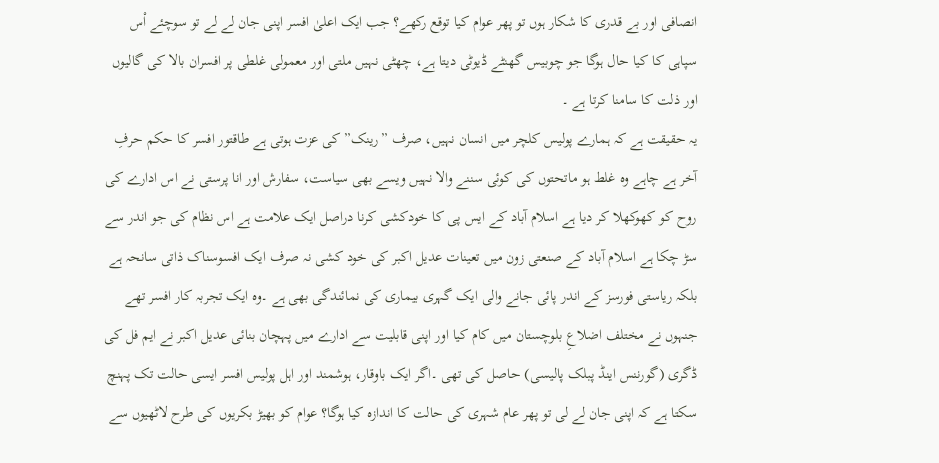انصافی اور بے قدری کا شکار ہوں تو پھر عوام کیا توقع رکھے؟ جب ایک اعلیٰ افسر اپنی جان لے لے تو سوچئے اْس سپاہی کا کیا حال ہوگا جو چوبیس گھنٹے ڈیوٹی دیتا ہے، چھٹی نہیں ملتی اور معمولی غلطی پر افسران بالا کی گالیوں اور ذلت کا سامنا کرتا ہے ۔
یہ حقیقت ہے کہ ہمارے پولیس کلچر میں انسان نہیں، صرف ”رینک” کی عزت ہوتی ہے طاقتور افسر کا حکم حرفِ آخر ہے چاہے وہ غلط ہو ماتحتوں کی کوئی سننے والا نہیں ویسے بھی سیاست، سفارش اور انا پرستی نے اس ادارے کی روح کو کھوکھلا کر دیا ہے اسلام آباد کے ایس پی کا خودکشی کرنا دراصل ایک علامت ہے اس نظام کی جو اندر سے سڑ چکا ہے اسلام آباد کے صنعتی زون میں تعینات عدیل اکبر کی خود کشی نہ صرف ایک افسوسناک ذاتی سانحہ ہے بلکہ ریاستی فورسز کے اندر پائی جانے والی ایک گہری بیماری کی نمائندگی بھی ہے ۔وہ ایک تجربہ کار افسر تھے جنہوں نے مختلف اضلاعِ بلوچستان میں کام کیا اور اپنی قابلیت سے ادارے میں پہچان بنائی عدیل اکبر نے ایم فل کی ڈگری (گورننس اینڈ پبلک پالیسی) حاصل کی تھی ۔اگر ایک باوقار، ہوشمند اور اہل پولیس افسر ایسی حالت تک پہنچ سکتا ہے کہ اپنی جان لے لی تو پھر عام شہری کی حالت کا اندازہ کیا ہوگا؟ عوام کو بھیڑ بکریوں کی طرح لاٹھیوں سے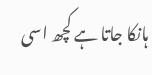ہانکا جاتا ہے کچھ اسی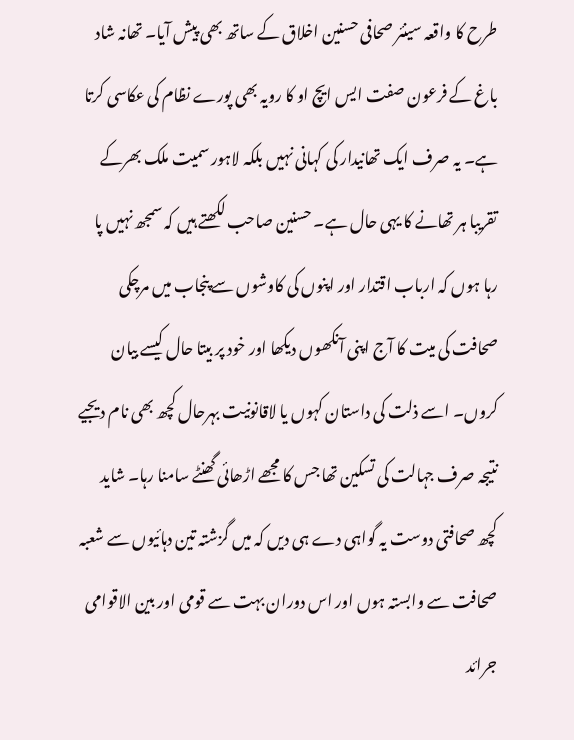طرح کا واقعہ سینئر صحافی حسنین اخلاق کے ساتھ بھی پیش آیا۔ تھانہ شاد باغ کے فرعون صفت ایس ایچ او کا رویہ بھی پورے نظام کی عکاسی کرتا ہے۔ یہ صرف ایک تھانیدار کی کہانی نہیں بلکہ لاہور سمیت ملک بھرکے تقریبا ہر تھانے کا یہی حال ہے۔ حسنین صاحب لکھتے ہیں کہ سمجھ نہیں پا رہا ہوں کہ ارباب اقتدار اور اپنوں کی کاوشوں سے پنجاب میں مرچکی صحافت کی میت کا آج اپنی آنکھوں دیکھا اور خود پر بیتا حال کیسے بیان کروں۔ اسے ذلت کی داستان کہوں یا لاقانونیت بہرحال کچھ بھی نام دیجیے نتیجہ صرف جہالت کی تسکین تھا جس کا مجھے اڑھائی گھنٹے سامنا رہا۔ شاید کچھ صحافتی دوست یہ گواہی دے ہی دیں کہ میں گزشتہ تین دہائیوں سے شعبہ صحافت سے وابستہ ہوں اور اس دوران بہت سے قومی اور بین الاقوامی جرائد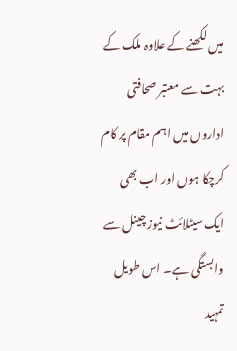میں لکھنے کے علاوہ ملک کے بہت سے معتبر صحافتی اداروں میں اہم مقام پر کام کرچکا ہوں اور اب بھی ایک سیٹلائٹ نیوز چینل سے وابستگی ہے۔ اس طویل تمہید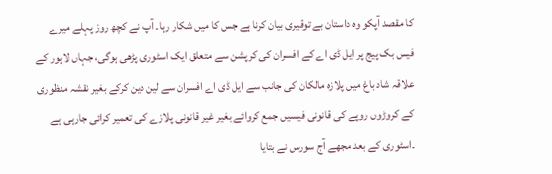کا مقصد آپکو وہ داستان بے توقیری بیان کرنا ہے جس کا میں شکار رہا۔ آپ نے کچھ روز پہلے میرے فیس بک پیج پر ایل ڈی اے کے افسران کی کرپشن سے متعلق ایک اسٹوری پڑھی ہوگی، جہاں لاہور کے علاقہ شاد باغ میں پلازہ مالکان کی جانب سے ایل ڈی اے افسران سے لین دین کرکے بغیر نقشہ منظوری کے کروڑوں روپے کی قانونی فیسیں جمع کروائے بغیر غیر قانونی پلازے کی تعمیر کرائی جارہی ہے ۔اسٹوری کے بعد مجھے آج سورس نے بتایا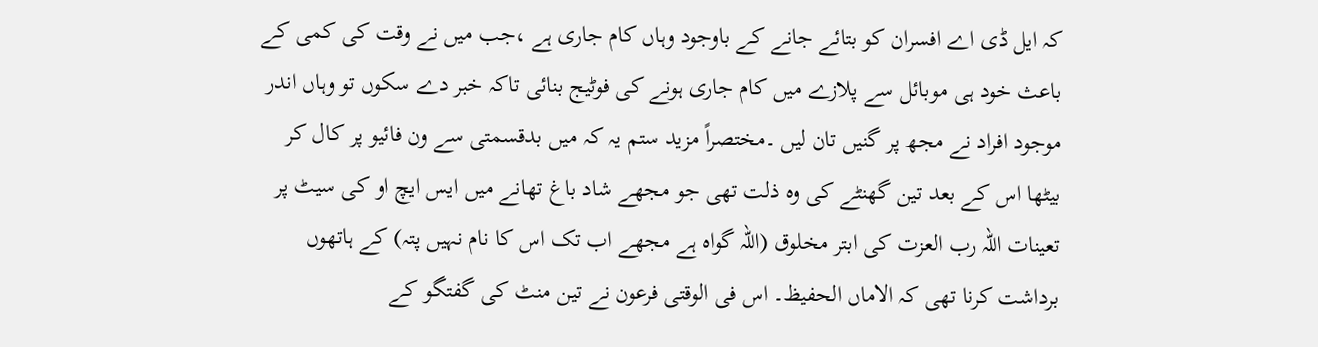کہ ایل ڈی اے افسران کو بتائے جانے کے باوجود وہاں کام جاری ہے ،جب میں نے وقت کی کمی کے باعث خود ہی موبائل سے پلازے میں کام جاری ہونے کی فوٹیج بنائی تاکہ خبر دے سکوں تو وہاں اندر موجود افراد نے مجھ پر گنیں تان لیں ۔مختصراً مزید ستم یہ کہ میں بدقسمتی سے ون فائیو پر کال کر بیٹھا اس کے بعد تین گھنٹے کی وہ ذلت تھی جو مجھے شاد باغ تھانے میں ایس ایچ او کی سیٹ پر تعینات اللہ رب العزت کی ابتر مخلوق (اللہ گواہ ہے مجھے اب تک اس کا نام نہیں پتہ) کے ہاتھوں برداشت کرنا تھی کہ الاماں الحفیظ۔ اس فی الوقتی فرعون نے تین منٹ کی گفتگو کے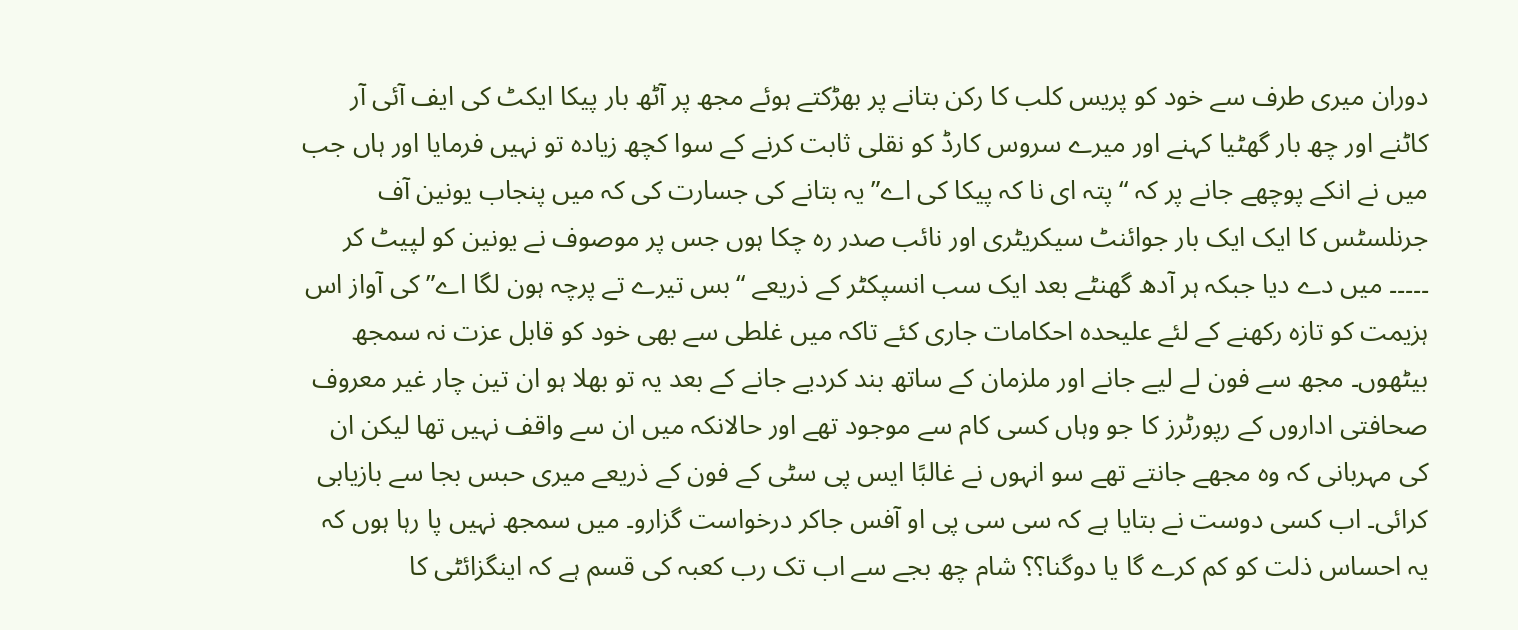دوران میری طرف سے خود کو پریس کلب کا رکن بتانے پر بھڑکتے ہوئے مجھ پر آٹھ بار پیکا ایکٹ کی ایف آئی آر کاٹنے اور چھ بار گھٹیا کہنے اور میرے سروس کارڈ کو نقلی ثابت کرنے کے سوا کچھ زیادہ تو نہیں فرمایا اور ہاں جب میں نے انکے پوچھے جانے پر کہ “پتہ ای نا کہ پیکا کی اے” یہ بتانے کی جسارت کی کہ میں پنجاب یونین آف جرنلسٹس کا ایک ایک بار جوائنٹ سیکریٹری اور نائب صدر رہ چکا ہوں جس پر موصوف نے یونین کو لپیٹ کر ۔۔۔۔۔ میں دے دیا جبکہ ہر آدھ گھنٹے بعد ایک سب انسپکٹر کے ذریعے “بس تیرے تے پرچہ ہون لگا اے” کی آواز اس ہزیمت کو تازہ رکھنے کے لئے علیحدہ احکامات جاری کئے تاکہ میں غلطی سے بھی خود کو قابل عزت نہ سمجھ بیٹھوں۔ مجھ سے فون لے لیے جانے اور ملزمان کے ساتھ بند کردیے جانے کے بعد یہ تو بھلا ہو ان تین چار غیر معروف صحافتی اداروں کے رپورٹرز کا جو وہاں کسی کام سے موجود تھے اور حالانکہ میں ان سے واقف نہیں تھا لیکن ان کی مہربانی کہ وہ مجھے جانتے تھے سو انہوں نے غالبًا ایس پی سٹی کے فون کے ذریعے میری حبس بجا سے بازیابی کرائی۔ اب کسی دوست نے بتایا ہے کہ سی سی پی او آفس جاکر درخواست گزارو۔ میں سمجھ نہیں پا رہا ہوں کہ یہ احساس ذلت کو کم کرے گا یا دوگنا؟؟ شام چھ بجے سے اب تک رب کعبہ کی قسم ہے کہ اینگزائٹی کا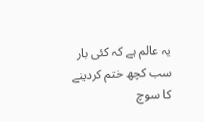یہ عالم ہے کہ کئی بار سب کچھ ختم کردینے کا سوچ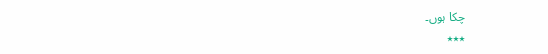چکا ہوں۔
٭٭٭